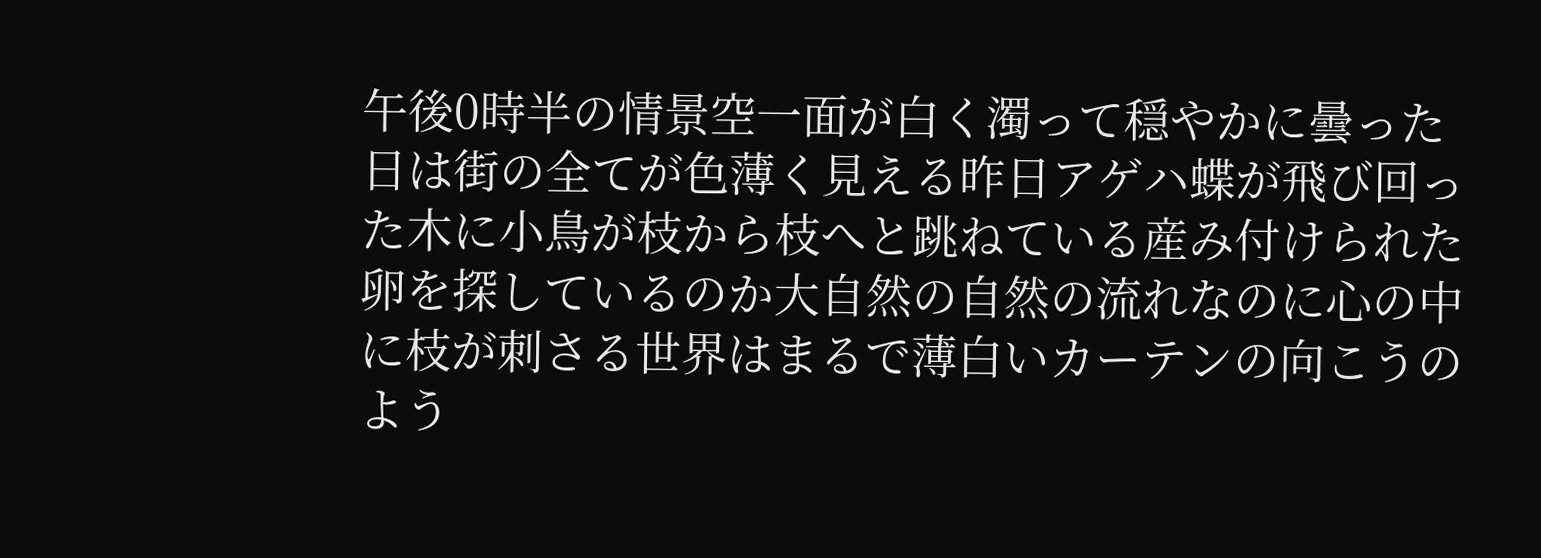午後0時半の情景空一面が白く濁って穏やかに曇った日は街の全てが色薄く見える昨日アゲハ蝶が飛び回った木に小鳥が枝から枝へと跳ねている産み付けられた卵を探しているのか大自然の自然の流れなのに心の中に枝が刺さる世界はまるで薄白いカーテンの向こうのよう